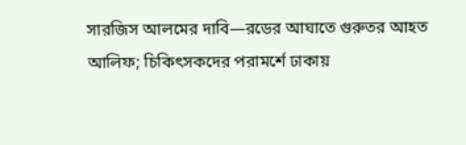সারজিস আলমের দাবি—রডের আঘাতে গুরুতর আহত আলিফ; চিকিৎসকদের পরামর্শে ঢাকায়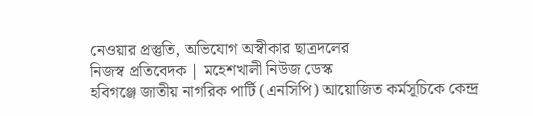নেওয়ার প্রস্তুতি, অভিযোগ অস্বীকার ছাত্রদলের
নিজস্ব প্রতিবেদক | মহেশখালী নিউজ ডেস্ক
হবিগঞ্জে জাতীয় নাগরিক পার্টি (এনসিপি) আয়োজিত কর্মসূচিকে কেন্দ্র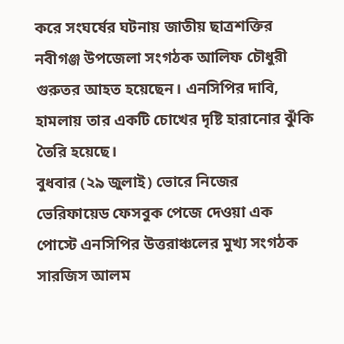করে সংঘর্ষের ঘটনায় জাতীয় ছাত্রশক্তির নবীগঞ্জ উপজেলা সংগঠক আলিফ চৌধুরী গুরুতর আহত হয়েছেন। এনসিপির দাবি, হামলায় তার একটি চোখের দৃষ্টি হারানোর ঝুঁকি তৈরি হয়েছে।
বুধবার (২৯ জুলাই) ভোরে নিজের ভেরিফায়েড ফেসবুক পেজে দেওয়া এক পোস্টে এনসিপির উত্তরাঞ্চলের মুখ্য সংগঠক সারজিস আলম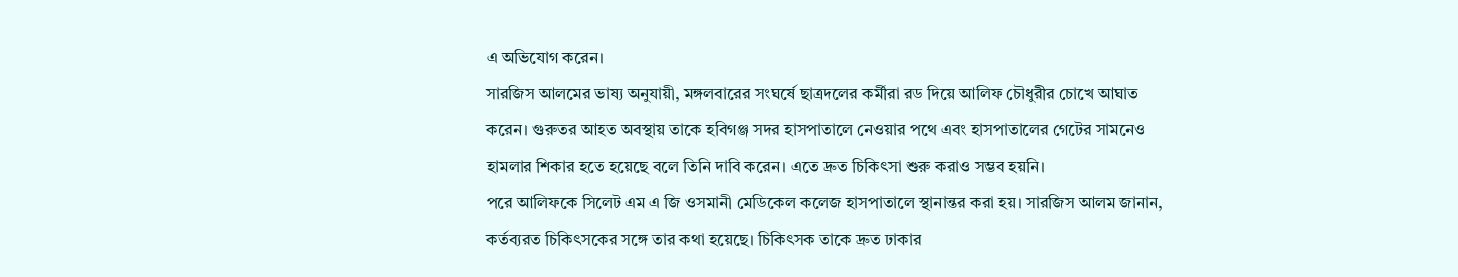এ অভিযোগ করেন।
সারজিস আলমের ভাষ্য অনুযায়ী, মঙ্গলবারের সংঘর্ষে ছাত্রদলের কর্মীরা রড দিয়ে আলিফ চৌধুরীর চোখে আঘাত করেন। গুরুতর আহত অবস্থায় তাকে হবিগঞ্জ সদর হাসপাতালে নেওয়ার পথে এবং হাসপাতালের গেটের সামনেও হামলার শিকার হতে হয়েছে বলে তিনি দাবি করেন। এতে দ্রুত চিকিৎসা শুরু করাও সম্ভব হয়নি।
পরে আলিফকে সিলেট এম এ জি ওসমানী মেডিকেল কলেজ হাসপাতালে স্থানান্তর করা হয়। সারজিস আলম জানান, কর্তব্যরত চিকিৎসকের সঙ্গে তার কথা হয়েছে। চিকিৎসক তাকে দ্রুত ঢাকার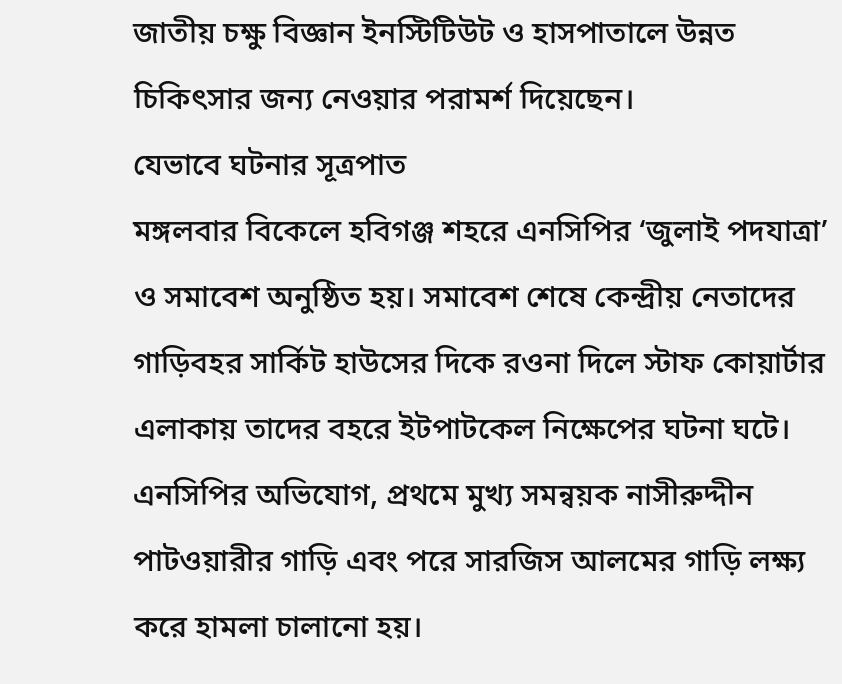জাতীয় চক্ষু বিজ্ঞান ইনস্টিটিউট ও হাসপাতালে উন্নত চিকিৎসার জন্য নেওয়ার পরামর্শ দিয়েছেন।
যেভাবে ঘটনার সূত্রপাত
মঙ্গলবার বিকেলে হবিগঞ্জ শহরে এনসিপির ‘জুলাই পদযাত্রা’ ও সমাবেশ অনুষ্ঠিত হয়। সমাবেশ শেষে কেন্দ্রীয় নেতাদের গাড়িবহর সার্কিট হাউসের দিকে রওনা দিলে স্টাফ কোয়ার্টার এলাকায় তাদের বহরে ইটপাটকেল নিক্ষেপের ঘটনা ঘটে।
এনসিপির অভিযোগ, প্রথমে মুখ্য সমন্বয়ক নাসীরুদ্দীন পাটওয়ারীর গাড়ি এবং পরে সারজিস আলমের গাড়ি লক্ষ্য করে হামলা চালানো হয়।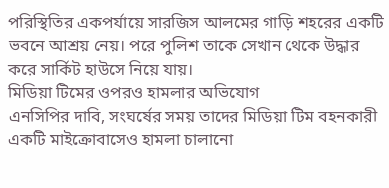পরিস্থিতির একপর্যায়ে সারজিস আলমের গাড়ি শহরের একটি ভবনে আশ্রয় নেয়। পরে পুলিশ তাকে সেখান থেকে উদ্ধার করে সার্কিট হাউসে নিয়ে যায়।
মিডিয়া টিমের ওপরও হামলার অভিযোগ
এনসিপির দাবি, সংঘর্ষের সময় তাদের মিডিয়া টিম বহনকারী একটি মাইক্রোবাসেও হামলা চালানো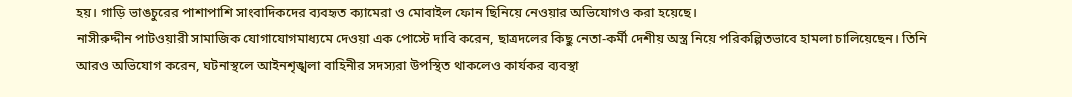হয়। গাড়ি ভাঙচুরের পাশাপাশি সাংবাদিকদের ব্যবহৃত ক্যামেরা ও মোবাইল ফোন ছিনিয়ে নেওয়ার অভিযোগও করা হয়েছে।
নাসীরুদ্দীন পাটওয়ারী সামাজিক যোগাযোগমাধ্যমে দেওয়া এক পোস্টে দাবি করেন, ছাত্রদলের কিছু নেতা-কর্মী দেশীয় অস্ত্র নিয়ে পরিকল্পিতভাবে হামলা চালিয়েছেন। তিনি আরও অভিযোগ করেন, ঘটনাস্থলে আইনশৃঙ্খলা বাহিনীর সদস্যরা উপস্থিত থাকলেও কার্যকর ব্যবস্থা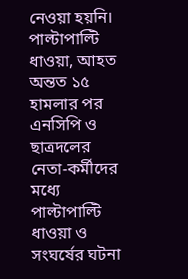নেওয়া হয়নি।
পাল্টাপাল্টি ধাওয়া, আহত অন্তত ১৫
হামলার পর এনসিপি ও ছাত্রদলের নেতা-কর্মীদের মধ্যে পাল্টাপাল্টি ধাওয়া ও সংঘর্ষের ঘটনা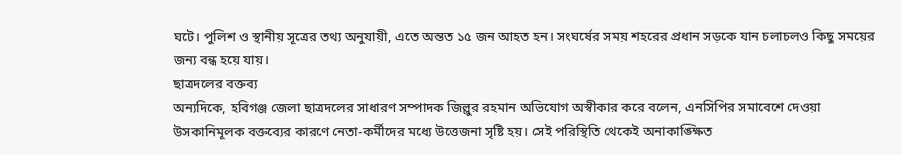ঘটে। পুলিশ ও স্থানীয় সূত্রের তথ্য অনুযায়ী, এতে অন্তত ১৫ জন আহত হন। সংঘর্ষের সময় শহরের প্রধান সড়কে যান চলাচলও কিছু সময়ের জন্য বন্ধ হয়ে যায়।
ছাত্রদলের বক্তব্য
অন্যদিকে, হবিগঞ্জ জেলা ছাত্রদলের সাধারণ সম্পাদক জিল্লুর রহমান অভিযোগ অস্বীকার করে বলেন, এনসিপির সমাবেশে দেওয়া উসকানিমূলক বক্তব্যের কারণে নেতা-কর্মীদের মধ্যে উত্তেজনা সৃষ্টি হয়। সেই পরিস্থিতি থেকেই অনাকাঙ্ক্ষিত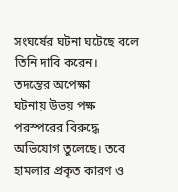সংঘর্ষের ঘটনা ঘটেছে বলে তিনি দাবি করেন।
তদন্তের অপেক্ষা
ঘটনায় উভয় পক্ষ পরস্পরের বিরুদ্ধে অভিযোগ তুলেছে। তবে হামলার প্রকৃত কারণ ও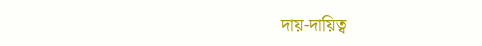দায়-দায়িত্ব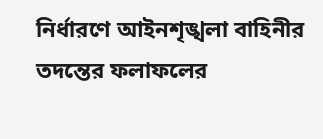নির্ধারণে আইনশৃঙ্খলা বাহিনীর তদন্তের ফলাফলের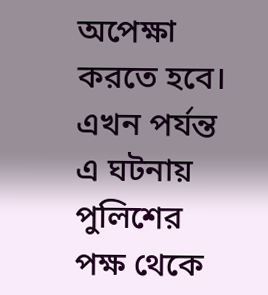অপেক্ষা করতে হবে। এখন পর্যন্ত এ ঘটনায় পুলিশের পক্ষ থেকে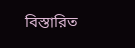বিস্তারিত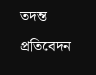তদন্ত প্রতিবেদন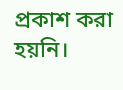প্রকাশ করা হয়নি।